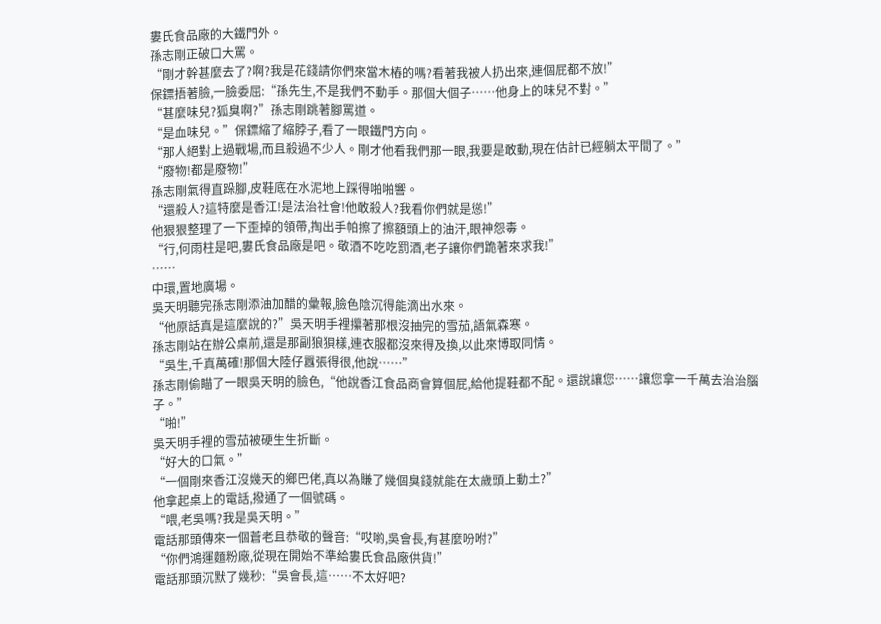婁氏食品廠的大鐵門外。
孫志剛正破口大罵。
“剛才幹甚麼去了?啊?我是花錢請你們來當木樁的嗎?看著我被人扔出來,連個屁都不放!”
保鏢捂著臉,一臉委屈:“孫先生,不是我們不動手。那個大個子……他身上的味兒不對。”
“甚麼味兒?狐臭啊?”孫志剛跳著腳罵道。
“是血味兒。”保鏢縮了縮脖子,看了一眼鐵門方向。
“那人絕對上過戰場,而且殺過不少人。剛才他看我們那一眼,我要是敢動,現在估計已經躺太平間了。”
“廢物!都是廢物!”
孫志剛氣得直跺腳,皮鞋底在水泥地上踩得啪啪響。
“還殺人?這特麼是香江!是法治社會!他敢殺人?我看你們就是慫!”
他狠狠整理了一下歪掉的領帶,掏出手帕擦了擦額頭上的油汗,眼神怨毒。
“行,何雨柱是吧,婁氏食品廠是吧。敬酒不吃吃罰酒,老子讓你們跪著來求我!”
……
中環,置地廣場。
吳天明聽完孫志剛添油加醋的彙報,臉色陰沉得能滴出水來。
“他原話真是這麼說的?”吳天明手裡攥著那根沒抽完的雪茄,語氣森寒。
孫志剛站在辦公桌前,還是那副狼狽樣,連衣服都沒來得及換,以此來博取同情。
“吳生,千真萬確!那個大陸仔囂張得很,他說……”
孫志剛偷瞄了一眼吳天明的臉色,“他說香江食品商會算個屁,給他提鞋都不配。還說讓您……讓您拿一千萬去治治腦子。”
“啪!”
吳天明手裡的雪茄被硬生生折斷。
“好大的口氣。”
“一個剛來香江沒幾天的鄉巴佬,真以為賺了幾個臭錢就能在太歲頭上動土?”
他拿起桌上的電話,撥通了一個號碼。
“喂,老吳嗎?我是吳天明。”
電話那頭傳來一個蒼老且恭敬的聲音:“哎喲,吳會長,有甚麼吩咐?”
“你們鴻運麵粉廠,從現在開始不準給婁氏食品廠供貨!”
電話那頭沉默了幾秒:“吳會長,這……不太好吧?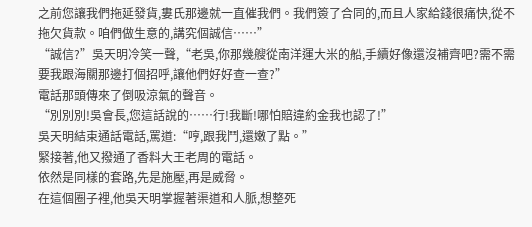之前您讓我們拖延發貨,婁氏那邊就一直催我們。我們簽了合同的,而且人家給錢很痛快,從不拖欠貨款。咱們做生意的,講究個誠信……”
“誠信?”吳天明冷笑一聲,“老吳,你那幾艘從南洋運大米的船,手續好像還沒補齊吧?需不需要我跟海關那邊打個招呼,讓他們好好查一查?”
電話那頭傳來了倒吸涼氣的聲音。
“別別別!吳會長,您這話說的……行!我斷!哪怕賠違約金我也認了!”
吳天明結束通話電話,罵道:“哼,跟我鬥,還嫩了點。”
緊接著,他又撥通了香料大王老周的電話。
依然是同樣的套路,先是施壓,再是威脅。
在這個圈子裡,他吳天明掌握著渠道和人脈,想整死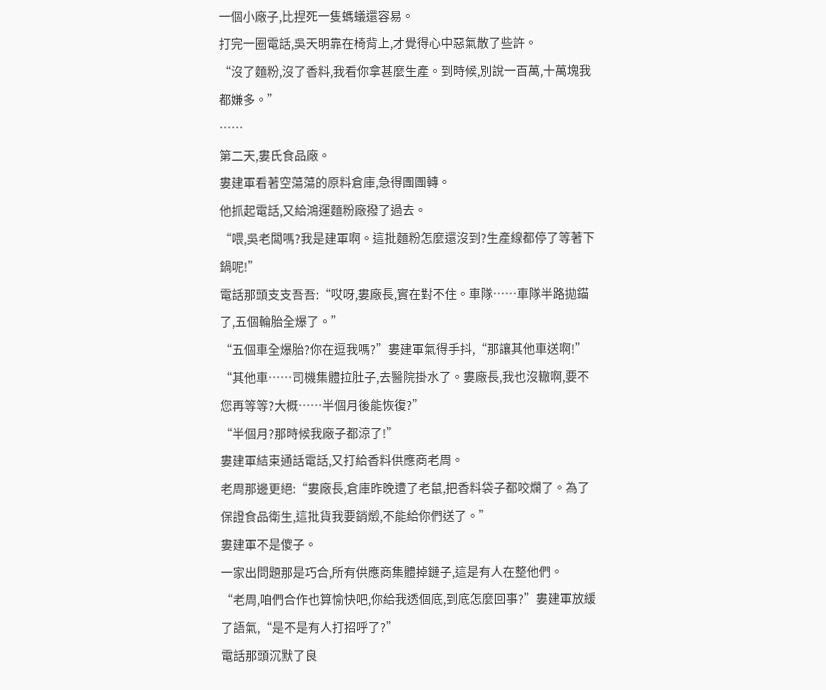一個小廠子,比捏死一隻螞蟻還容易。
打完一圈電話,吳天明靠在椅背上,才覺得心中惡氣散了些許。
“沒了麵粉,沒了香料,我看你拿甚麼生產。到時候,別說一百萬,十萬塊我都嫌多。”
……
第二天,婁氏食品廠。
婁建軍看著空蕩蕩的原料倉庫,急得團團轉。
他抓起電話,又給鴻運麵粉廠撥了過去。
“喂,吳老闆嗎?我是建軍啊。這批麵粉怎麼還沒到?生產線都停了等著下鍋呢!”
電話那頭支支吾吾:“哎呀,婁廠長,實在對不住。車隊……車隊半路拋錨了,五個輪胎全爆了。”
“五個車全爆胎?你在逗我嗎?”婁建軍氣得手抖,“那讓其他車送啊!”
“其他車……司機集體拉肚子,去醫院掛水了。婁廠長,我也沒轍啊,要不您再等等?大概……半個月後能恢復?”
“半個月?那時候我廠子都涼了!”
婁建軍結束通話電話,又打給香料供應商老周。
老周那邊更絕:“婁廠長,倉庫昨晚遭了老鼠,把香料袋子都咬爛了。為了保證食品衛生,這批貨我要銷燬,不能給你們送了。”
婁建軍不是傻子。
一家出問題那是巧合,所有供應商集體掉鏈子,這是有人在整他們。
“老周,咱們合作也算愉快吧,你給我透個底,到底怎麼回事?”婁建軍放緩了語氣,“是不是有人打招呼了?”
電話那頭沉默了良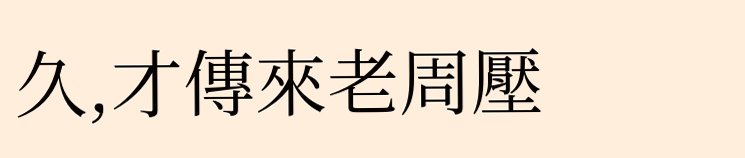久,才傳來老周壓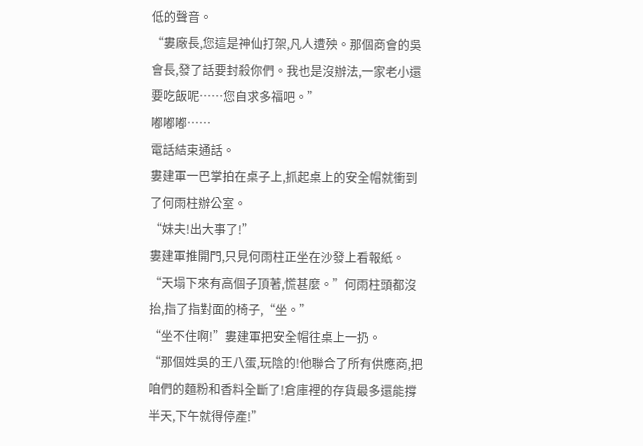低的聲音。
“婁廠長,您這是神仙打架,凡人遭殃。那個商會的吳會長,發了話要封殺你們。我也是沒辦法,一家老小還要吃飯呢……您自求多福吧。”
嘟嘟嘟……
電話結束通話。
婁建軍一巴掌拍在桌子上,抓起桌上的安全帽就衝到了何雨柱辦公室。
“妹夫!出大事了!”
婁建軍推開門,只見何雨柱正坐在沙發上看報紙。
“天塌下來有高個子頂著,慌甚麼。”何雨柱頭都沒抬,指了指對面的椅子,“坐。”
“坐不住啊!”婁建軍把安全帽往桌上一扔。
“那個姓吳的王八蛋,玩陰的!他聯合了所有供應商,把咱們的麵粉和香料全斷了!倉庫裡的存貨最多還能撐半天,下午就得停產!”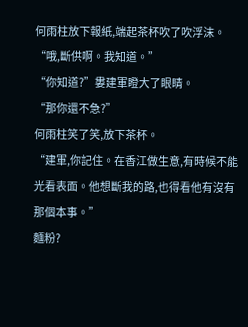何雨柱放下報紙,端起茶杯吹了吹浮沫。
“哦,斷供啊。我知道。”
“你知道?”婁建軍瞪大了眼睛。
“那你還不急?”
何雨柱笑了笑,放下茶杯。
“建軍,你記住。在香江做生意,有時候不能光看表面。他想斷我的路,也得看他有沒有那個本事。”
麵粉?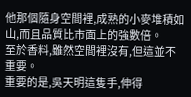他那個隨身空間裡,成熟的小麥堆積如山,而且品質比市面上的強數倍。
至於香料,雖然空間裡沒有,但這並不重要。
重要的是,吳天明這隻手,伸得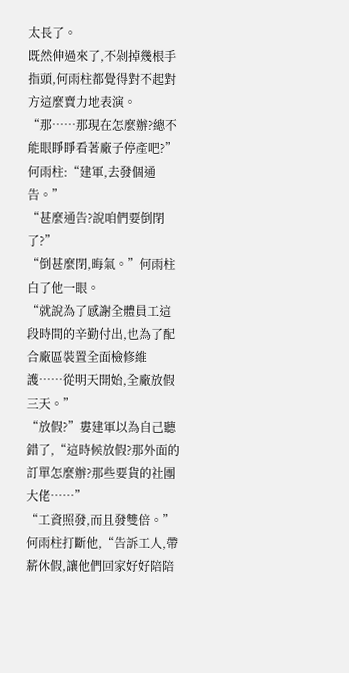太長了。
既然伸過來了,不剁掉幾根手指頭,何雨柱都覺得對不起對方這麼賣力地表演。
“那……那現在怎麼辦?總不能眼睜睜看著廠子停產吧?”
何雨柱:“建軍,去發個通告。”
“甚麼通告?說咱們要倒閉了?”
“倒甚麼閉,晦氣。”何雨柱白了他一眼。
“就說為了感謝全體員工這段時間的辛勤付出,也為了配合廠區裝置全面檢修維護……從明天開始,全廠放假三天。”
“放假?”婁建軍以為自己聽錯了,“這時候放假?那外面的訂單怎麼辦?那些要貨的社團大佬……”
“工資照發,而且發雙倍。”何雨柱打斷他,“告訴工人,帶薪休假,讓他們回家好好陪陪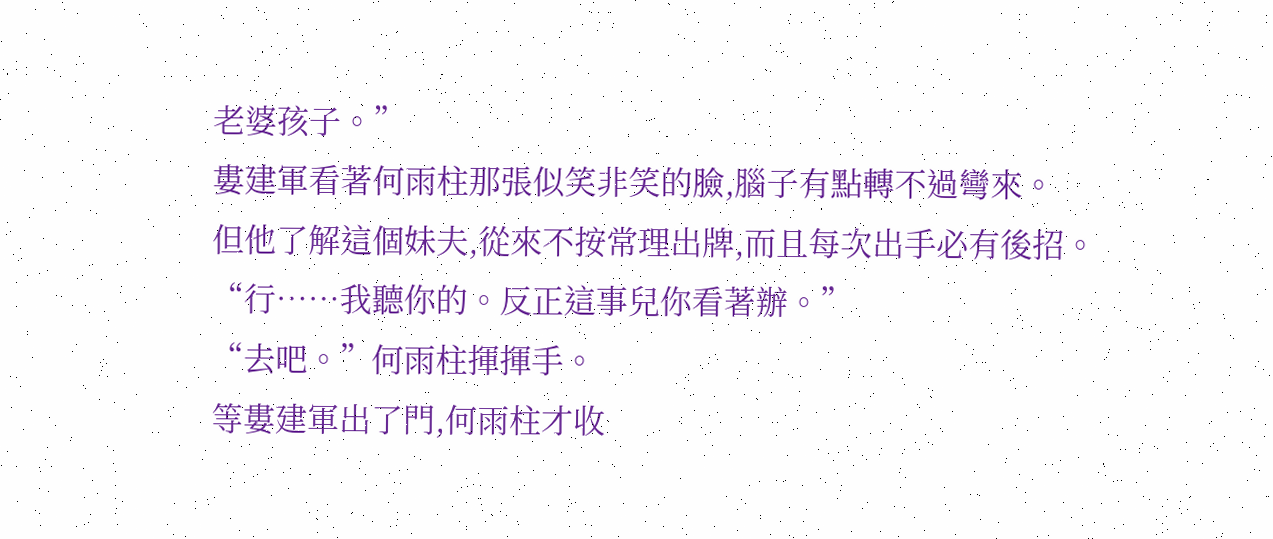老婆孩子。”
婁建軍看著何雨柱那張似笑非笑的臉,腦子有點轉不過彎來。
但他了解這個妹夫,從來不按常理出牌,而且每次出手必有後招。
“行……我聽你的。反正這事兒你看著辦。”
“去吧。”何雨柱揮揮手。
等婁建軍出了門,何雨柱才收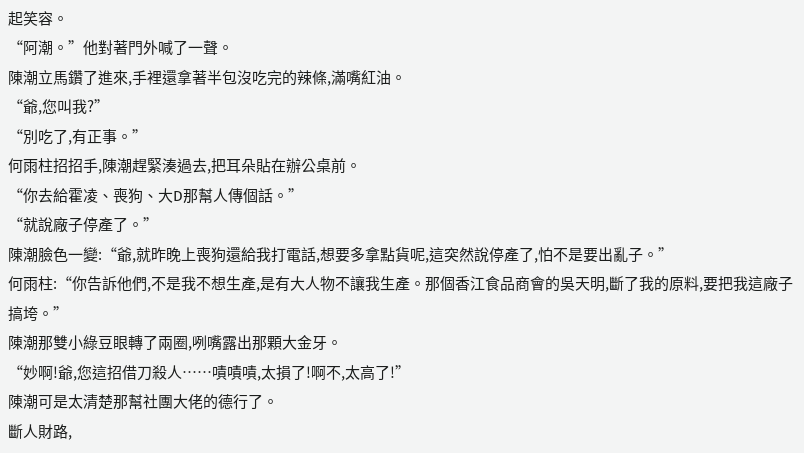起笑容。
“阿潮。”他對著門外喊了一聲。
陳潮立馬鑽了進來,手裡還拿著半包沒吃完的辣條,滿嘴紅油。
“爺,您叫我?”
“別吃了,有正事。”
何雨柱招招手,陳潮趕緊湊過去,把耳朵貼在辦公桌前。
“你去給霍凌、喪狗、大D那幫人傳個話。”
“就說廠子停產了。”
陳潮臉色一變:“爺,就昨晚上喪狗還給我打電話,想要多拿點貨呢,這突然說停產了,怕不是要出亂子。”
何雨柱:“你告訴他們,不是我不想生產,是有大人物不讓我生產。那個香江食品商會的吳天明,斷了我的原料,要把我這廠子搞垮。”
陳潮那雙小綠豆眼轉了兩圈,咧嘴露出那顆大金牙。
“妙啊!爺,您這招借刀殺人……嘖嘖嘖,太損了!啊不,太高了!”
陳潮可是太清楚那幫社團大佬的德行了。
斷人財路,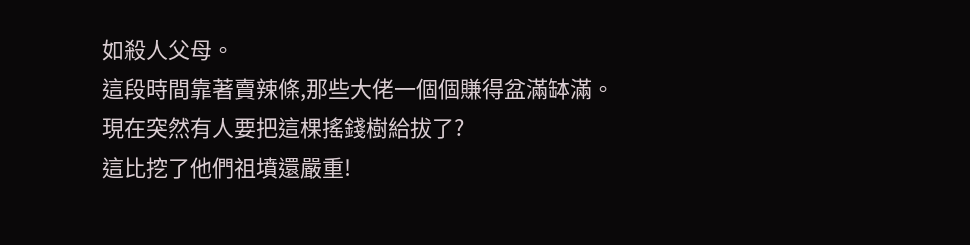如殺人父母。
這段時間靠著賣辣條,那些大佬一個個賺得盆滿缽滿。
現在突然有人要把這棵搖錢樹給拔了?
這比挖了他們祖墳還嚴重!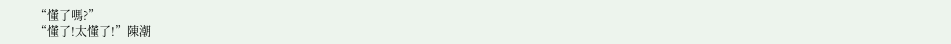“懂了嗎?”
“懂了!太懂了!”陳潮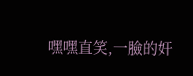嘿嘿直笑,一臉的奸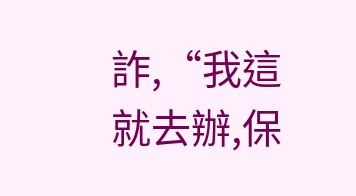詐,“我這就去辦,保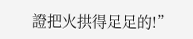證把火拱得足足的!”